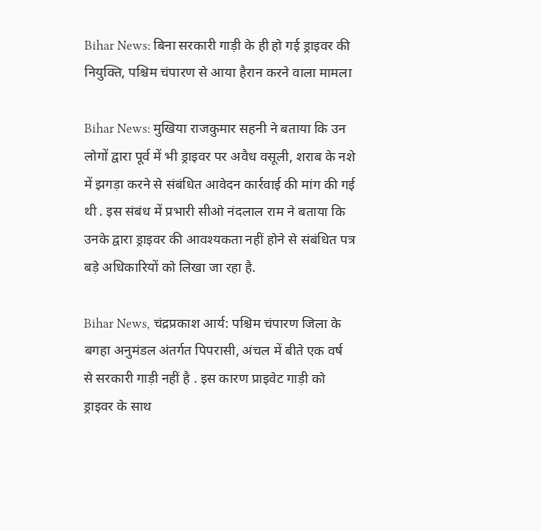Bihar News: बिना सरकारी गाड़ी के ही हो गई ड्राइवर की नियुक्ति, पश्चिम चंपारण से आया हैरान करने वाला मामला

Bihar News: मुखिया राजकुमार सहनी ने बताया कि उन लोगों द्वारा पूर्व में भी ड्राइवर पर अवैध वसूली, शराब के नशे में झगड़ा करने से संबंधित आवेदन कार्रवाई की मांग की गई थी . इस संबंध में प्रभारी सीओ नंदलाल राम ने बताया कि उनके द्वारा ड्राइवर की आवश्यकता नहीं होने से संबंधित पत्र बड़े अधिकारियों को लिखा जा रहा है.

Bihar News, चंद्रप्रकाश आर्य: पश्चिम चंपारण जिला के बगहा अनुमंडल अंतर्गत पिपरासी, अंचल में बीते एक वर्ष से सरकारी गाड़ी नहीं है . इस कारण प्राइवेट गाड़ी को ड्राइवर के साथ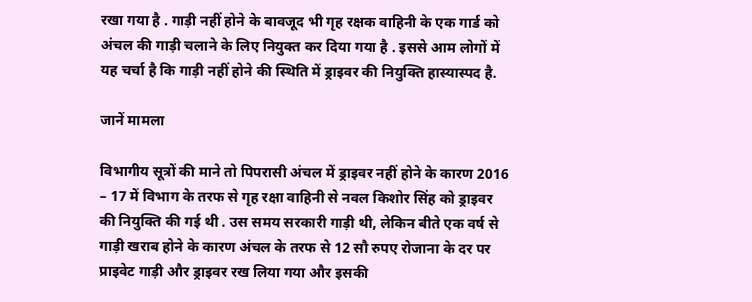रखा गया है . गाड़ी नहीं होने के बावजूद भी गृह रक्षक वाहिनी के एक गार्ड को अंचल की गाड़ी चलाने के लिए नियुक्त कर दिया गया है . इससे आम लोगों में यह चर्चा है कि गाड़ी नहीं होने की स्थिति में ड्राइवर की नियुक्ति हास्यास्पद है.

जानें मामला

विभागीय सूत्रों की माने तो पिपरासी अंचल में ड्राइवर नहीं होने के कारण 2016 – 17 में विभाग के तरफ से गृह रक्षा वाहिनी से नवल किशोर सिंह को ड्राइवर की नियुक्ति की गई थी . उस समय सरकारी गाड़ी थी, लेकिन बीते एक वर्ष से गाड़ी खराब होने के कारण अंचल के तरफ से 12 सौ रुपए रोजाना के दर पर प्राइवेट गाड़ी और ड्राइवर रख लिया गया और इसकी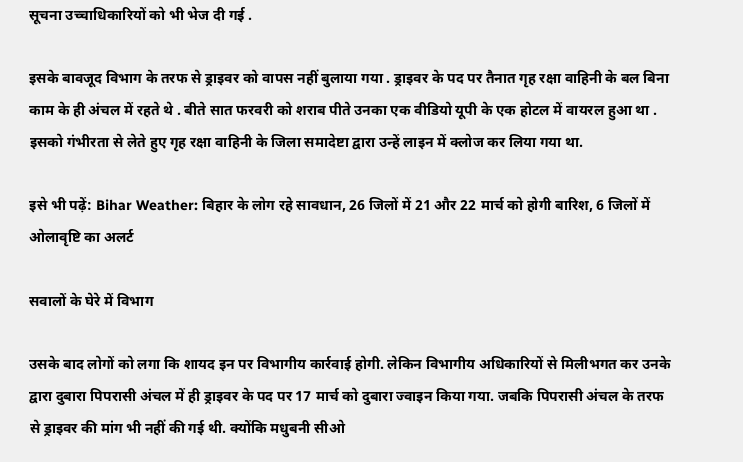सूचना उच्चाधिकारियों को भी भेज दी गई .

इसके बावजूद विभाग के तरफ से ड्राइवर को वापस नहीं बुलाया गया . ड्राइवर के पद पर तैनात गृह रक्षा वाहिनी के बल बिना काम के ही अंचल में रहते थे . बीते सात फरवरी को शराब पीते उनका एक वीडियो यूपी के एक होटल में वायरल हुआ था . इसको गंभीरता से लेते हुए गृह रक्षा वाहिनी के जिला समादेष्टा द्वारा उन्हें लाइन में क्लोज कर लिया गया था.

इसे भी पढ़ें: Bihar Weather: बिहार के लोग रहे सावधान, 26 जिलों में 21 और 22 मार्च को होगी बारिश, 6 जिलों में ओलावृष्टि का अलर्ट

सवालों के घेरे में विभाग

उसके बाद लोगों को लगा कि शायद इन पर विभागीय कार्रवाई होगी. लेकिन विभागीय अधिकारियों से मिलीभगत कर उनके द्वारा दुबारा पिपरासी अंचल में ही ड्राइवर के पद पर 17 मार्च को दुबारा ज्वाइन किया गया. जबकि पिपरासी अंचल के तरफ से ड्राइवर की मांग भी नहीं की गई थी. क्योंकि मधुबनी सीओ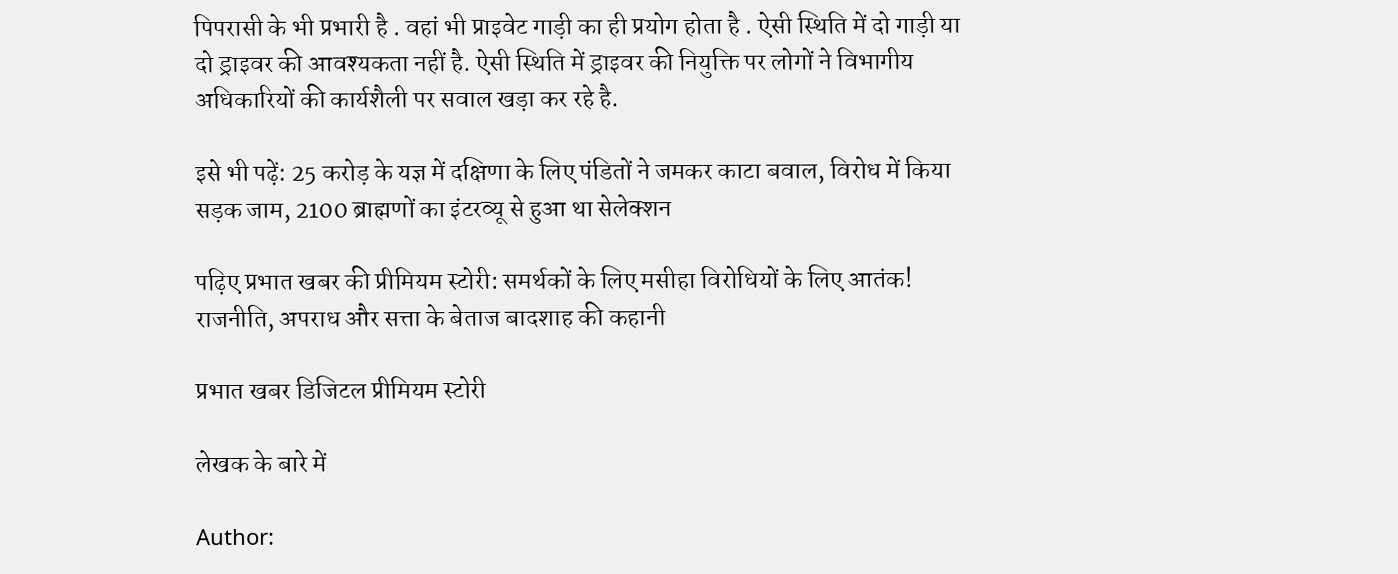पिपरासी के भी प्रभारी है . वहां भी प्राइवेट गाड़ी का ही प्रयोग होता है . ऐसी स्थिति में दो गाड़ी या दो ड्राइवर की आवश्यकता नहीं है. ऐसी स्थिति में ड्राइवर की नियुक्ति पर लोगों ने विभागीय अधिकारियों की कार्यशैली पर सवाल खड़ा कर रहे है.

इसे भी पढ़ें: 25 करोड़ के यज्ञ में दक्षिणा के लिए पंडितों ने जमकर काटा बवाल, विरोध में किया सड़क जाम, 2100 ब्राह्मणों का इंटरव्यू से हुआ था सेलेक्शन

पढ़िए प्रभात खबर की प्रीमियम स्टोरी: समर्थकों के लिए मसीहा विरोधियों के लिए आतंक! राजनीति, अपराध और सत्ता के बेताज बादशाह की कहानी

प्रभात खबर डिजिटल प्रीमियम स्टोरी

लेखक के बारे में

Author: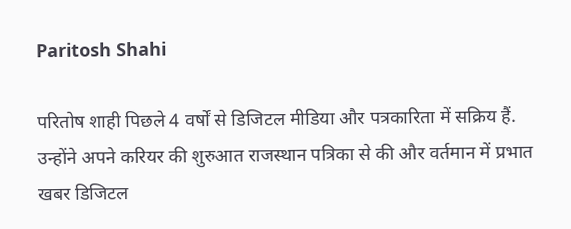Paritosh Shahi

परितोष शाही पिछले 4 वर्षों से डिजिटल मीडिया और पत्रकारिता में सक्रिय हैं. उन्होंने अपने करियर की शुरुआत राजस्थान पत्रिका से की और वर्तमान में प्रभात खबर डिजिटल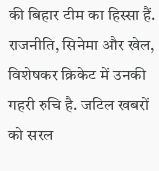की बिहार टीम का हिस्सा हैं. राजनीति, सिनेमा और खेल, विशेषकर क्रिकेट में उनकी गहरी रुचि है. जटिल खबरों को सरल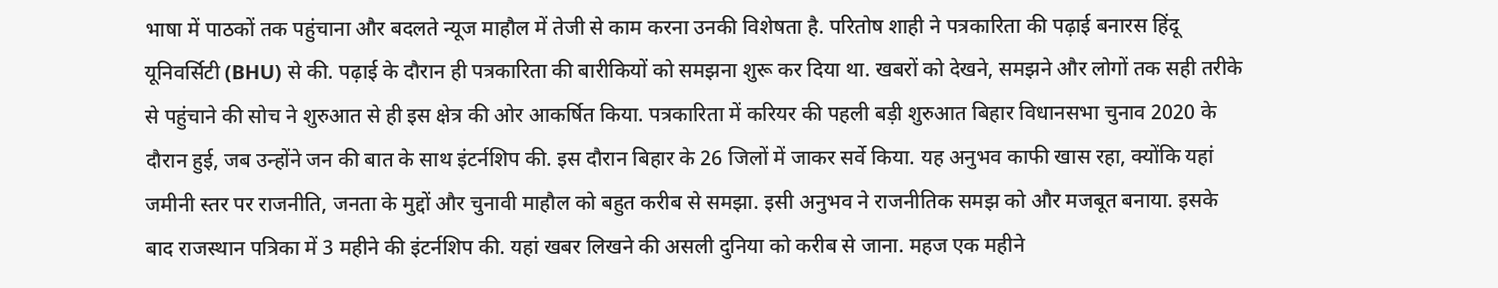भाषा में पाठकों तक पहुंचाना और बदलते न्यूज माहौल में तेजी से काम करना उनकी विशेषता है. परितोष शाही ने पत्रकारिता की पढ़ाई बनारस हिंदू यूनिवर्सिटी (BHU) से की. पढ़ाई के दौरान ही पत्रकारिता की बारीकियों को समझना शुरू कर दिया था. खबरों को देखने, समझने और लोगों तक सही तरीके से पहुंचाने की सोच ने शुरुआत से ही इस क्षेत्र की ओर आकर्षित किया. पत्रकारिता में करियर की पहली बड़ी शुरुआत बिहार विधानसभा चुनाव 2020 के दौरान हुई, जब उन्होंने जन की बात के साथ इंटर्नशिप की. इस दौरान बिहार के 26 जिलों में जाकर सर्वे किया. यह अनुभव काफी खास रहा, क्योंकि यहां जमीनी स्तर पर राजनीति, जनता के मुद्दों और चुनावी माहौल को बहुत करीब से समझा. इसी अनुभव ने राजनीतिक समझ को और मजबूत बनाया. इसके बाद राजस्थान पत्रिका में 3 महीने की इंटर्नशिप की. यहां खबर लिखने की असली दुनिया को करीब से जाना. महज एक महीने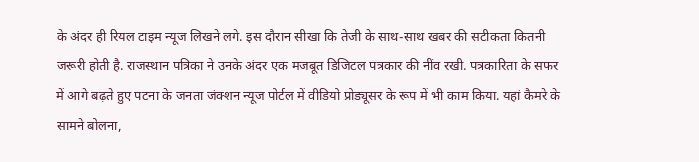के अंदर ही रियल टाइम न्यूज लिखने लगे. इस दौरान सीखा कि तेजी के साथ-साथ खबर की सटीकता कितनी जरूरी होती है. राजस्थान पत्रिका ने उनके अंदर एक मजबूत डिजिटल पत्रकार की नींव रखी. पत्रकारिता के सफर में आगे बढ़ते हुए पटना के जनता जंक्शन न्यूज पोर्टल में वीडियो प्रोड्यूसर के रूप में भी काम किया. यहां कैमरे के सामने बोलना,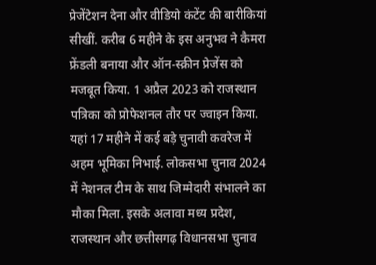प्रेजेंटेशन देना और वीडियो कंटेंट की बारीकियां सीखीं. करीब 6 महीने के इस अनुभव ने कैमरा फ्रेंडली बनाया और ऑन-स्क्रीन प्रेजेंस को मजबूत किया. 1 अप्रैल 2023 को राजस्थान पत्रिका को प्रोफेशनल तौर पर ज्वाइन किया. यहां 17 महीने में कई बड़े चुनावी कवरेज में अहम भूमिका निभाई. लोकसभा चुनाव 2024 में नेशनल टीम के साथ जिम्मेदारी संभालने का मौका मिला. इसके अलावा मध्य प्रदेश, राजस्थान और छत्तीसगढ़ विधानसभा चुनाव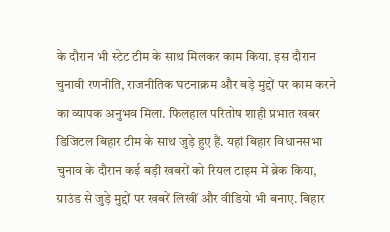के दौरान भी स्टेट टीम के साथ मिलकर काम किया. इस दौरान चुनावी रणनीति, राजनीतिक घटनाक्रम और बड़े मुद्दों पर काम करने का व्यापक अनुभव मिला. फिलहाल परितोष शाही प्रभात खबर डिजिटल बिहार टीम के साथ जुड़े हुए हैं. यहां बिहार विधानसभा चुनाव के दौरान कई बड़ी खबरों को रियल टाइम में ब्रेक किया, ग्राउंड से जुड़े मुद्दों पर खबरें लिखीं और वीडियो भी बनाए. बिहार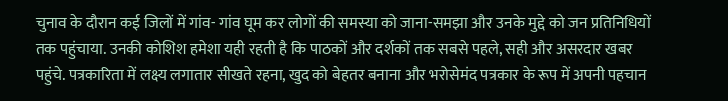चुनाव के दौरान कई जिलों में गांव- गांव घूम कर लोगों की समस्या को जाना-समझा और उनके मुद्दे को जन प्रतिनिधियों तक पहुंचाया. उनकी कोशिश हमेशा यही रहती है कि पाठकों और दर्शकों तक सबसे पहले, सही और असरदार खबर पहुंचे. पत्रकारिता में लक्ष्य लगातार सीखते रहना, खुद को बेहतर बनाना और भरोसेमंद पत्रकार के रूप में अपनी पहचान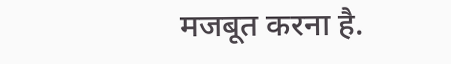मजबूत करना है.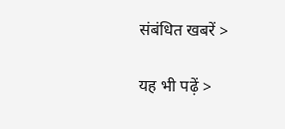संबंधित खबरें >

यह भी पढ़ें >